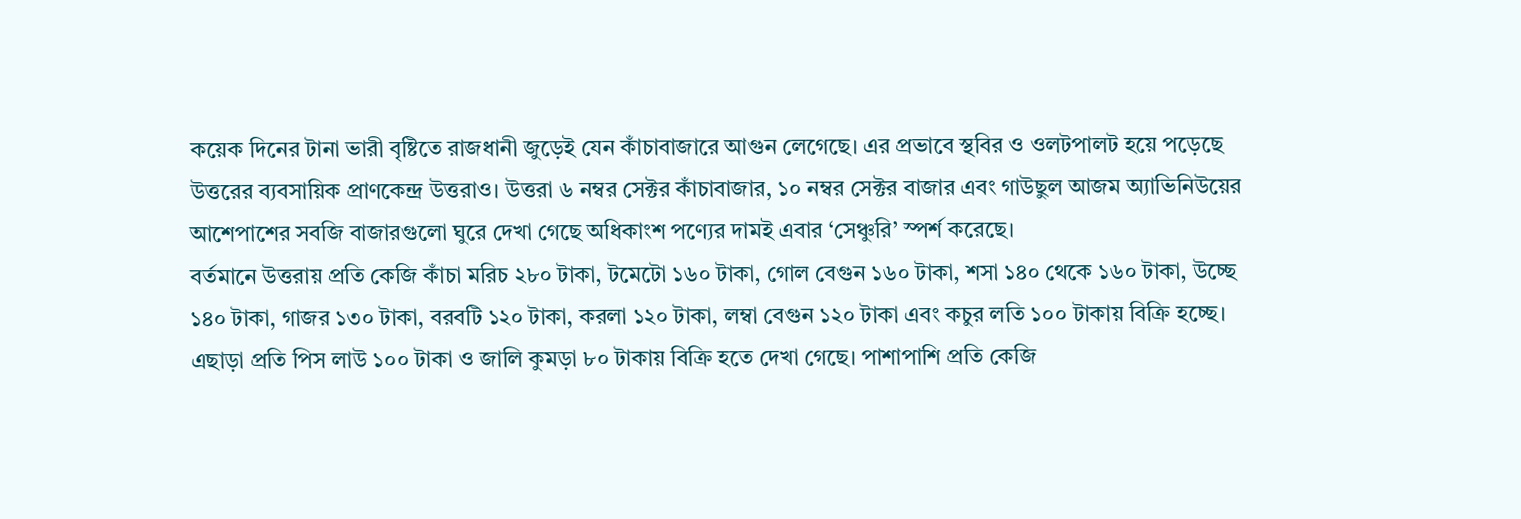কয়েক দিনের টানা ভারী বৃষ্টিতে রাজধানী জুড়েই যেন কাঁচাবাজারে আগুন লেগেছে। এর প্রভাবে স্থবির ও ওলটপালট হয়ে পড়েছে উত্তরের ব্যবসায়িক প্রাণকেন্দ্র উত্তরাও। উত্তরা ৬ নম্বর সেক্টর কাঁচাবাজার, ১০ নম্বর সেক্টর বাজার এবং গাউছুল আজম অ্যাভিনিউয়ের আশেপাশের সবজি বাজারগুলো ঘুরে দেখা গেছে অধিকাংশ পণ্যের দামই এবার ‘সেঞ্চুরি’ স্পর্শ করেছে।
বর্তমানে উত্তরায় প্রতি কেজি কাঁচা মরিচ ২৮০ টাকা, টমেটো ১৬০ টাকা, গোল বেগুন ১৬০ টাকা, শসা ১৪০ থেকে ১৬০ টাকা, উচ্ছে ১৪০ টাকা, গাজর ১৩০ টাকা, বরবটি ১২০ টাকা, করলা ১২০ টাকা, লম্বা বেগুন ১২০ টাকা এবং কচুর লতি ১০০ টাকায় বিক্রি হচ্ছে। এছাড়া প্রতি পিস লাউ ১০০ টাকা ও জালি কুমড়া ৮০ টাকায় বিক্রি হতে দেখা গেছে। পাশাপাশি প্রতি কেজি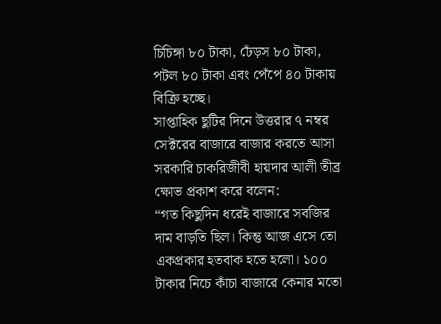চিচিঙ্গা ৮০ টাকা, ঢেঁড়স ৮০ টাকা, পটল ৮০ টাকা এবং পেঁপে ৪০ টাকায় বিক্রি হচ্ছে।
সাপ্তাহিক ছুটির দিনে উত্তরার ৭ নম্বর সেক্টরের বাজারে বাজার করতে আসা সরকারি চাকরিজীবী হায়দার আলী তীব্র ক্ষোভ প্রকাশ করে বলেন:
“গত কিছুদিন ধরেই বাজারে সবজির দাম বাড়তি ছিল। কিন্তু আজ এসে তো একপ্রকার হতবাক হতে হলো। ১০০ টাকার নিচে কাঁচা বাজারে কেনার মতো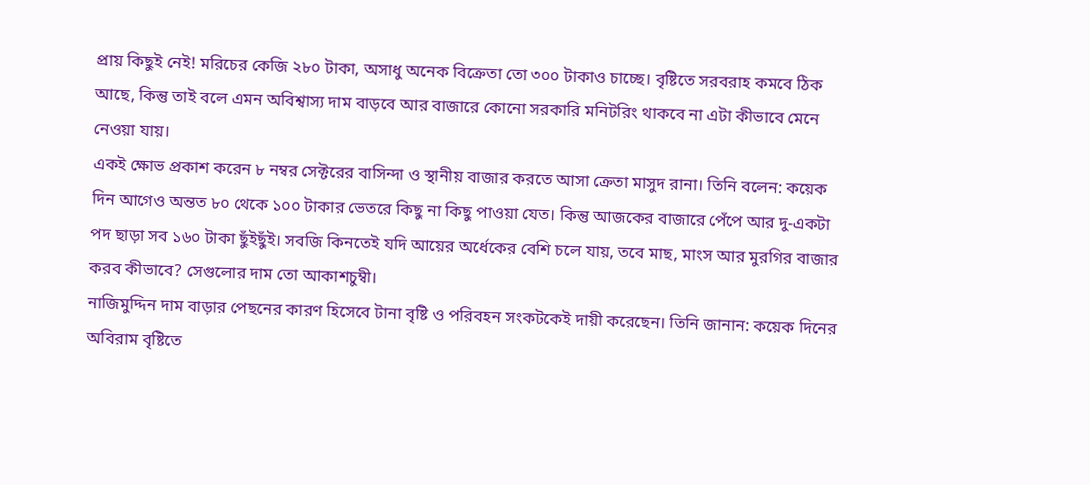প্রায় কিছুই নেই! মরিচের কেজি ২৮০ টাকা, অসাধু অনেক বিক্রেতা তো ৩০০ টাকাও চাচ্ছে। বৃষ্টিতে সরবরাহ কমবে ঠিক আছে, কিন্তু তাই বলে এমন অবিশ্বাস্য দাম বাড়বে আর বাজারে কোনো সরকারি মনিটরিং থাকবে না এটা কীভাবে মেনে নেওয়া যায়।
একই ক্ষোভ প্রকাশ করেন ৮ নম্বর সেক্টরের বাসিন্দা ও স্থানীয় বাজার করতে আসা ক্রেতা মাসুদ রানা। তিনি বলেন: কয়েক দিন আগেও অন্তত ৮০ থেকে ১০০ টাকার ভেতরে কিছু না কিছু পাওয়া যেত। কিন্তু আজকের বাজারে পেঁপে আর দু-একটা পদ ছাড়া সব ১৬০ টাকা ছুঁইছুঁই। সবজি কিনতেই যদি আয়ের অর্ধেকের বেশি চলে যায়, তবে মাছ, মাংস আর মুরগির বাজার করব কীভাবে? সেগুলোর দাম তো আকাশচুম্বী।
নাজিমুদ্দিন দাম বাড়ার পেছনের কারণ হিসেবে টানা বৃষ্টি ও পরিবহন সংকটকেই দায়ী করেছেন। তিনি জানান: কয়েক দিনের অবিরাম বৃষ্টিতে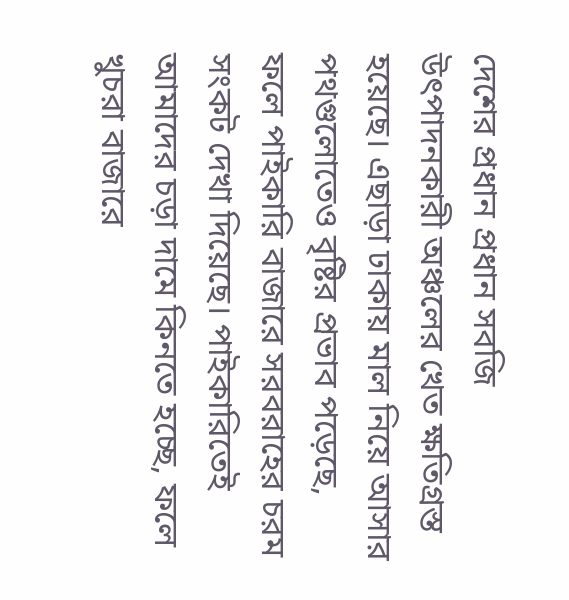দেশের প্রধান প্রধান সবজি উৎপাদনকারী অঞ্চলের খেত ক্ষতিগ্রস্ত হয়েছে। এছাড়া ঢাকায় মাল নিয়ে আসার পথগুলোতেও বৃষ্টির প্রভাব পড়েছে, ফলে পাইকারি বাজারে সরবরাহের চরম সংকট দেখা দিয়েছে। পাইকারিতেই আমাদের চড়া দামে কিনতে হচ্ছে, ফলে খুচরা বাজারে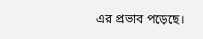এর প্রভাব পড়েছে।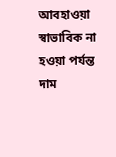আবহাওয়া স্বাভাবিক না হওয়া পর্যন্ত দাম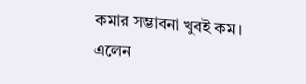কমার সম্ভাবনা খুবই কম।
এলেন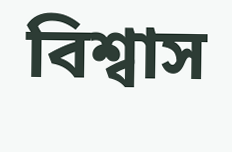বিশ্বাস